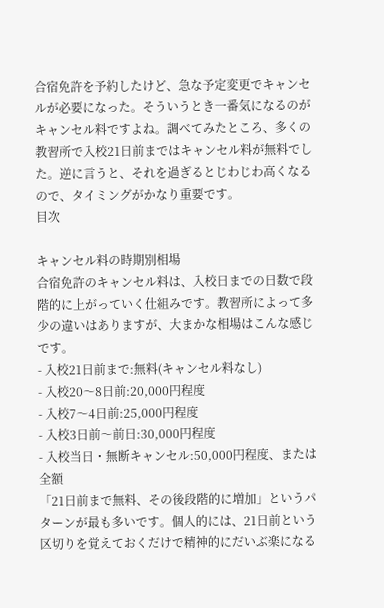合宿免許を予約したけど、急な予定変更でキャンセルが必要になった。そういうとき一番気になるのがキャンセル料ですよね。調べてみたところ、多くの教習所で入校21日前まではキャンセル料が無料でした。逆に言うと、それを過ぎるとじわじわ高くなるので、タイミングがかなり重要です。
目次

キャンセル料の時期別相場
合宿免許のキャンセル料は、入校日までの日数で段階的に上がっていく仕組みです。教習所によって多少の違いはありますが、大まかな相場はこんな感じです。
- 入校21日前まで:無料(キャンセル料なし)
- 入校20〜8日前:20,000円程度
- 入校7〜4日前:25,000円程度
- 入校3日前〜前日:30,000円程度
- 入校当日・無断キャンセル:50,000円程度、または全額
「21日前まで無料、その後段階的に増加」というパターンが最も多いです。個人的には、21日前という区切りを覚えておくだけで精神的にだいぶ楽になる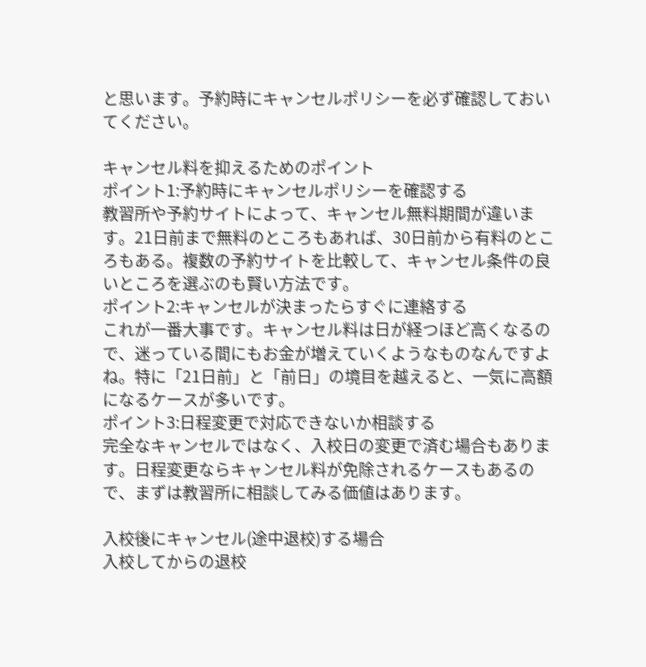と思います。予約時にキャンセルポリシーを必ず確認しておいてください。

キャンセル料を抑えるためのポイント
ポイント1:予約時にキャンセルポリシーを確認する
教習所や予約サイトによって、キャンセル無料期間が違います。21日前まで無料のところもあれば、30日前から有料のところもある。複数の予約サイトを比較して、キャンセル条件の良いところを選ぶのも賢い方法です。
ポイント2:キャンセルが決まったらすぐに連絡する
これが一番大事です。キャンセル料は日が経つほど高くなるので、迷っている間にもお金が増えていくようなものなんですよね。特に「21日前」と「前日」の境目を越えると、一気に高額になるケースが多いです。
ポイント3:日程変更で対応できないか相談する
完全なキャンセルではなく、入校日の変更で済む場合もあります。日程変更ならキャンセル料が免除されるケースもあるので、まずは教習所に相談してみる価値はあります。

入校後にキャンセル(途中退校)する場合
入校してからの退校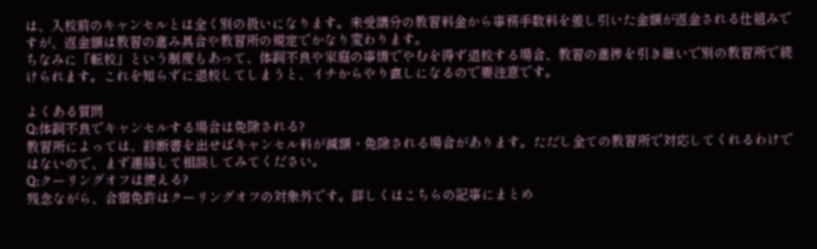は、入校前のキャンセルとは全く別の扱いになります。未受講分の教習料金から事務手数料を差し引いた金額が返金される仕組みですが、返金額は教習の進み具合や教習所の規定でかなり変わります。
ちなみに「転校」という制度もあって、体調不良や家庭の事情でやむを得ず退校する場合、教習の進捗を引き継いで別の教習所で続けられます。これを知らずに退校してしまうと、イチからやり直しになるので要注意です。

よくある質問
Q:体調不良でキャンセルする場合は免除される?
教習所によっては、診断書を出せばキャンセル料が減額・免除される場合があります。ただし全ての教習所で対応してくれるわけではないので、まず連絡して相談してみてください。
Q:クーリングオフは使える?
残念ながら、合宿免許はクーリングオフの対象外です。詳しくはこちらの記事にまとめ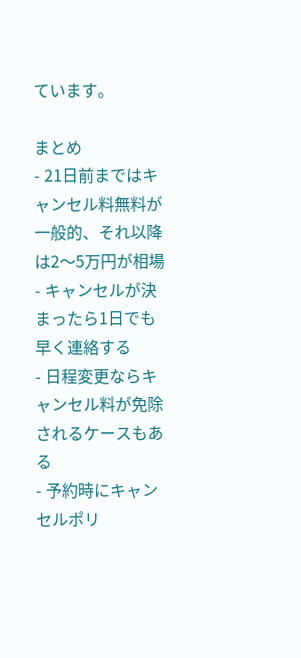ています。

まとめ
- 21日前まではキャンセル料無料が一般的、それ以降は2〜5万円が相場
- キャンセルが決まったら1日でも早く連絡する
- 日程変更ならキャンセル料が免除されるケースもある
- 予約時にキャンセルポリ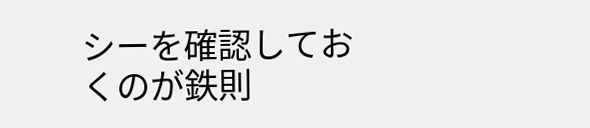シーを確認しておくのが鉄則